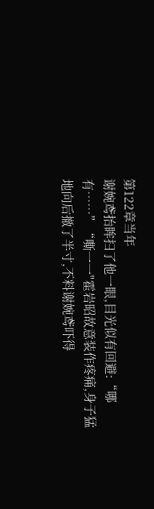第122章当年
谢婉鸢抬眸扫了他一眼,目光似有回避:“哪有……”“嘶一一"霍岩昭故意装作疼痛,身子猛地向后撤了半寸,不料谢婉鸢吓得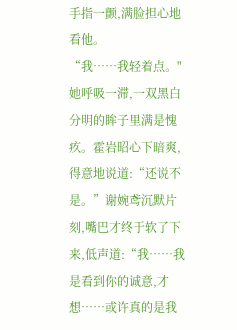手指一颤,满脸担心地看他。
“我……我轻着点。"她呼吸一滞,一双黑白分明的眸子里满是愧疚。霍岩昭心下暗爽,得意地说道:“还说不是。”谢婉鸢沉默片刻,嘴巴才终于软了下来,低声道:“我……我是看到你的诚意,才想……或许真的是我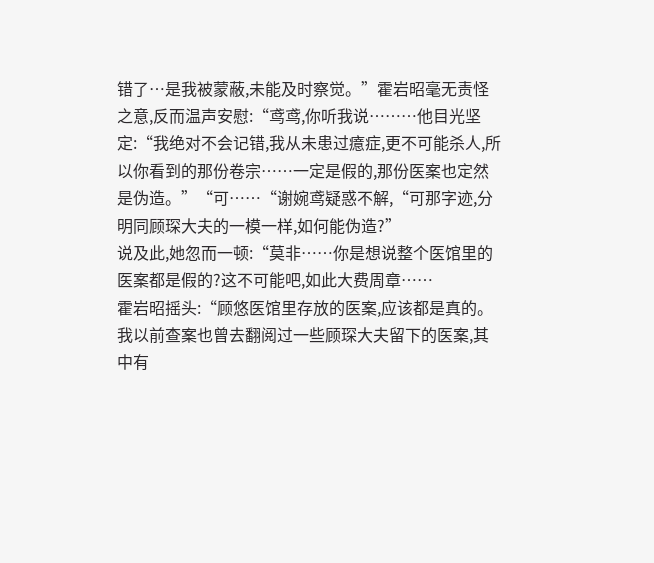错了…是我被蒙蔽,未能及时察觉。”霍岩昭毫无责怪之意,反而温声安慰:“鸢鸢,你听我说………他目光坚定:“我绝对不会记错,我从未患过癔症,更不可能杀人,所以你看到的那份卷宗……一定是假的,那份医案也定然是伪造。”“可……“谢婉鸢疑惑不解,“可那字迹,分明同顾琛大夫的一模一样,如何能伪造?”
说及此,她忽而一顿:“莫非……你是想说整个医馆里的医案都是假的?这不可能吧,如此大费周章……
霍岩昭摇头:“顾悠医馆里存放的医案,应该都是真的。我以前查案也曾去翻阅过一些顾琛大夫留下的医案,其中有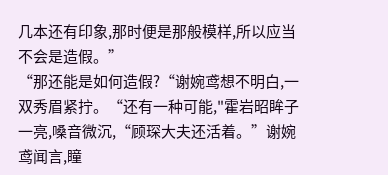几本还有印象,那时便是那般模样,所以应当不会是造假。”
“那还能是如何造假?“谢婉鸢想不明白,一双秀眉紧拧。“还有一种可能,"霍岩昭眸子一亮,嗓音微沉,“顾琛大夫还活着。”谢婉鸢闻言,瞳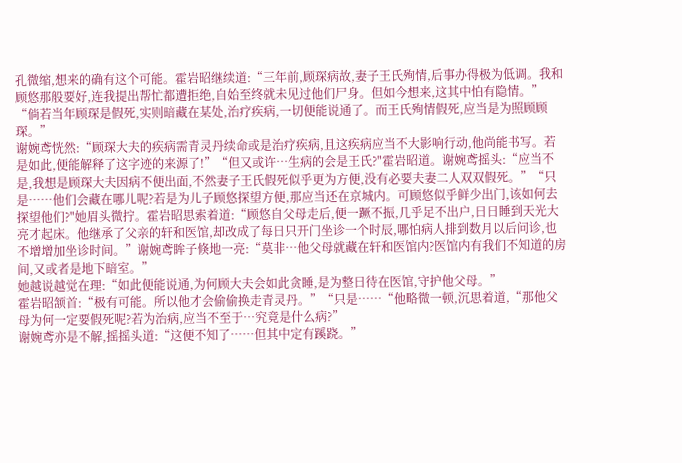孔微缩,想来的确有这个可能。霍岩昭继续道:“三年前,顾琛病故,妻子王氏殉情,后事办得极为低调。我和顾悠那般要好,连我提出帮忙都遭拒绝,自始至终就未见过他们尸身。但如今想来,这其中怕有隐情。”
“倘若当年顾琛是假死,实则暗藏在某处,治疗疾病,一切便能说通了。而王氏殉情假死,应当是为照顾顾琛。”
谢婉鸢恍然:“顾琛大夫的疾病需青灵丹续命或是治疗疾病,且这疾病应当不大影响行动,他尚能书写。若是如此,便能解释了这字迹的来源了!”“但又或许…生病的会是王氏?"霍岩昭道。谢婉鸢摇头:“应当不是,我想是顾琛大夫因病不便出面,不然妻子王氏假死似乎更为方便,没有必要夫妻二人双双假死。”“只是……他们会藏在哪儿呢?若是为儿子顾悠探望方便,那应当还在京城内。可顾悠似乎鲜少出门,该如何去探望他们?"她眉头微拧。霍岩昭思索着道:“顾悠自父母走后,便一蹶不振,几乎足不出户,日日睡到天光大亮才起床。他继承了父亲的轩和医馆,却改成了每日只开门坐诊一个时辰,哪怕病人排到数月以后问诊,也不增增加坐诊时间。”谢婉鸢眸子倏地一亮:“莫非…他父母就藏在轩和医馆内?医馆内有我们不知道的房间,又或者是地下暗室。”
她越说越觉在理:“如此便能说通,为何顾大夫会如此贪睡,是为整日待在医馆,守护他父母。”
霍岩昭颔首:“极有可能。所以他才会偷偷换走青灵丹。”“只是……“他略微一顿,沉思着道,“那他父母为何一定要假死呢?若为治病,应当不至于…究竟是什么病?”
谢婉鸢亦是不解,摇摇头道:“这便不知了……但其中定有蹊跷。”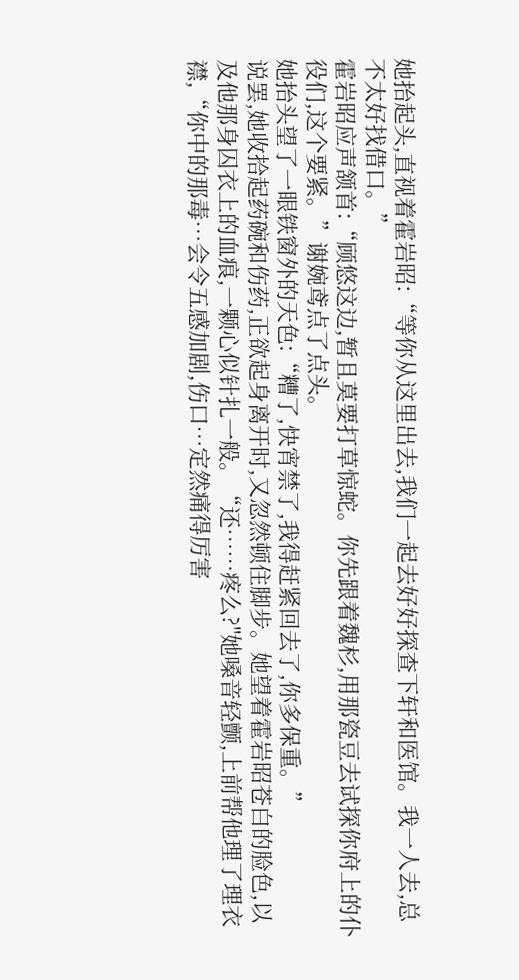她抬起头,直视着霍岩昭:“等你从这里出去,我们一起去好好探查下轩和医馆。我一人去,总不太好找借口。”
霍岩昭应声颔首:“顾悠这边,暂且莫要打草惊蛇。你先跟着魏杉,用那瓷豆去试探你府上的仆役们,这个要紧。”谢婉鸢点了点头。
她抬头望了一眼铁窗外的天色:“糟了,快宵禁了,我得赶紧回去了,你多保重。”
说罢,她收拾起药碗和伤药,正欲起身离开时,又忽然顿住脚步。她望着霍岩昭苍白的脸色,以及他那身囚衣上的血痕,一颗心似针扎一般。“还……疼么?"她嗓音轻颤,上前帮他理了理衣襟,“你中的那毒…会令五感加剧,伤口…定然痛得厉害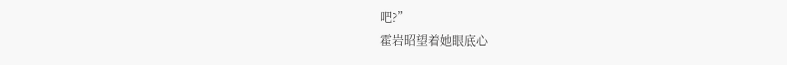吧?”
霍岩昭望着她眼底心